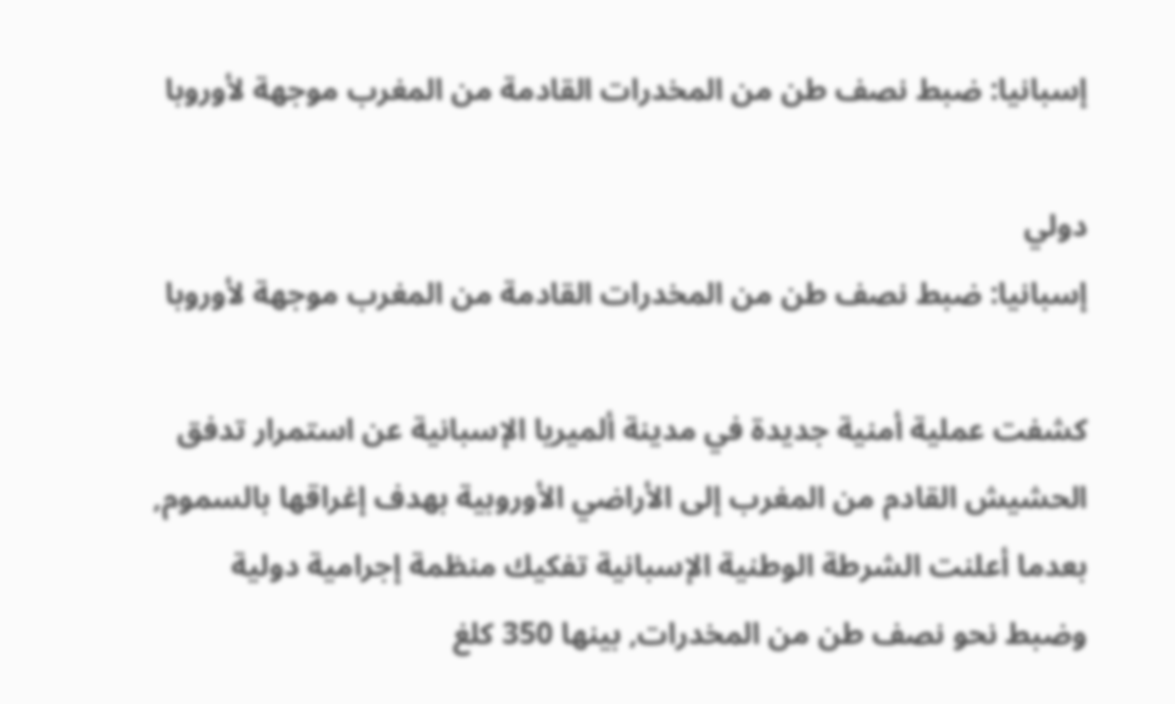إسبانيا: ضبط نصف طن من المخدرات القادمة من المغرب موجهة لأوروبا

دولي
إسبانيا: ضبط نصف طن من المخدرات القادمة من المغرب موجهة لأوروبا

كشفت عملية أمنية جديدة في مدينة ألميريا الإسبانية عن استمرار تدفق الحشيش القادم من المغرب إلى الأراضي الأوروبية بهدف إغراقها بالسموم, بعدما أعلنت الشرطة الوطنية الإسبانية تفكيك منظمة إجرامية دولية وضبط نحو نصف طن من المخدرات, بينها 350 كلغ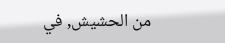من الحشيش, في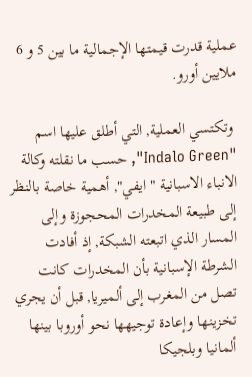عملية قدرت قيمتها الإجمالية ما بين 5 و 6 ملايين أورو.

 وتكتسي العملية, التي أطلق عليها اسم "Indalo Green", حسب ما نقلته وكالة الانباء الاسبانية "ايفي", أهمية خاصة بالنظر إلى طبيعة المخدرات المحجوزة وإلى المسار الذي اتبعته الشبكة, إذ أفادت الشرطة الإسبانية بأن المخدرات كانت تصل من المغرب إلى ألميريا, قبل أن يجري تخزينها وإعادة توجيهها نحو أوروبا بينها ألمانيا وبلجيكا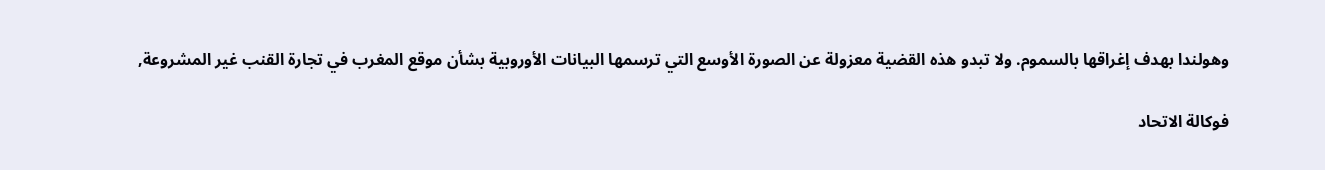وهولندا بهدف إغراقها بالسموم. ولا تبدو هذه القضية معزولة عن الصورة الأوسع التي ترسمها البيانات الأوروبية بشأن موقع المغرب في تجارة القنب غير المشروعة,

فوكالة الاتحاد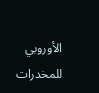الأوروبي للمخدرات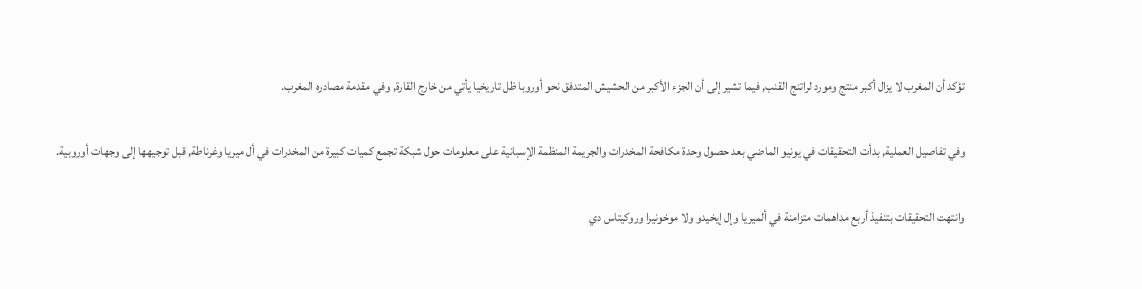تؤكد أن المغرب لا يزال أكبر منتج ومورد لراتنج القنب, فيما تشير إلى أن الجزء الأكبر من الحشيش المتدفق نحو أوروبا ظل تاريخيا يأتي من خارج القارة, وفي مقدمة مصادره المغرب.

وفي تفاصيل العملية, بدأت التحقيقات في يونيو الماضي بعد حصول وحدة مكافحة المخدرات والجريمة المنظمة الإسبانية على معلومات حول شبكة تجمع كميات كبيرة من المخدرات في أل ميريا وغرناطة, قبل توجيهها إلى وجهات أوروبية.

وانتهت التحقيقات بتنفيذ أربع مداهمات متزامنة في ألميريا وإل إيخيدو ولا موخونيرا وروكيتاس دي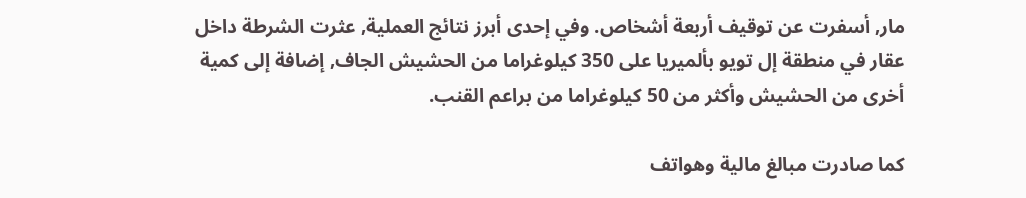مار, أسفرت عن توقيف أربعة أشخاص. وفي إحدى أبرز نتائج العملية, عثرت الشرطة داخل عقار في منطقة إل تويو بألميريا على 350 كيلوغراما من الحشيش الجاف, إضافة إلى كمية أخرى من الحشيش وأكثر من 50 كيلوغراما من براعم القنب.

كما صادرت مبالغ مالية وهواتف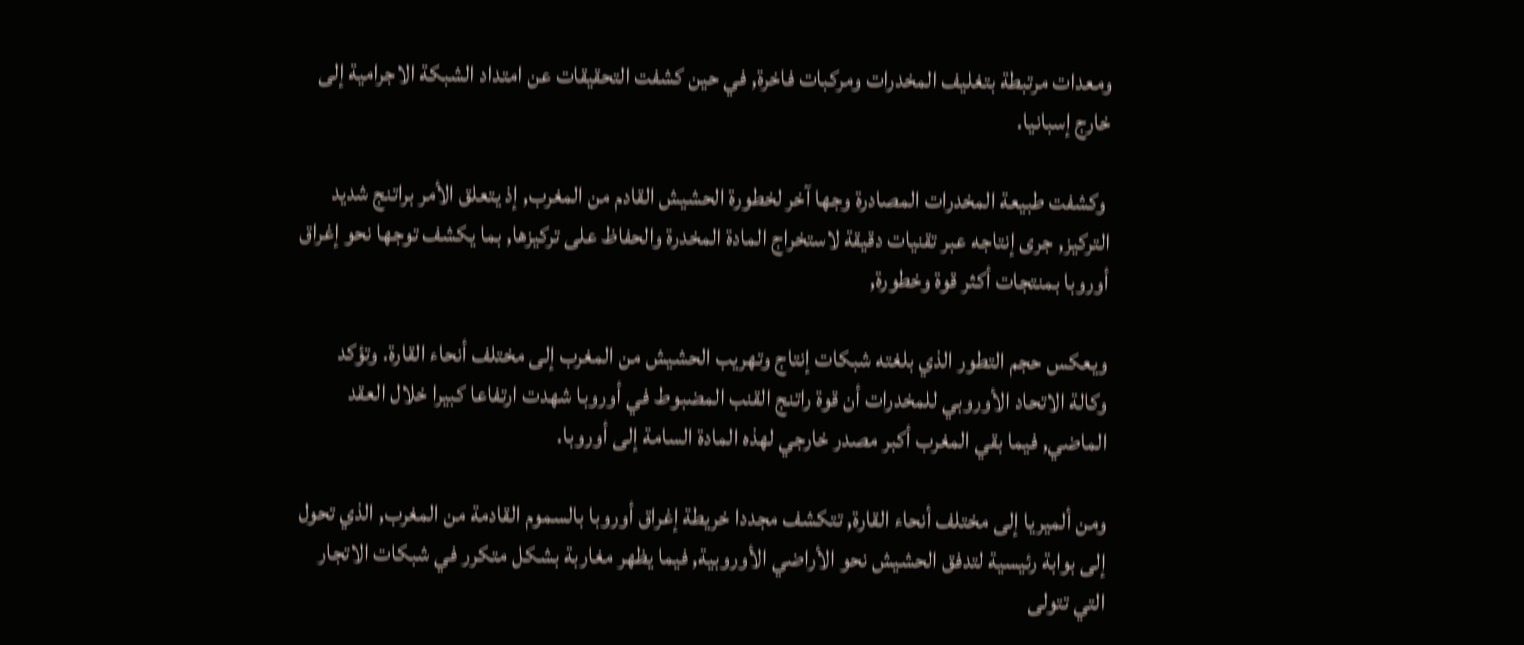ومعدات مرتبطة بتغليف المخدرات ومركبات فاخرة, في حين كشفت التحقيقات عن امتداد الشبكة الاجرامية إلى خارج إسبانيا.

 وكشفت طبيعة المخدرات المصادرة وجها آخر لخطورة الحشيش القادم من المغرب, إذ يتعلق الأمر براتنج شديد التركيز, جرى إنتاجه عبر تقنيات دقيقة لاستخراج المادة المخدرة والحفاظ على تركيزها, بما يكشف توجها نحو إغراق أوروبا بمنتجات أكثر قوة وخطورة,

ويعكس حجم التطور الذي بلغته شبكات إنتاج وتهريب الحشيش من المغرب إلى مختلف أنحاء القارة. وتؤكد وكالة الاتحاد الأوروبي للمخدرات أن قوة راتنج القنب المضبوط في أوروبا شهدت ارتفاعا كبيرا خلال العقد الماضي, فيما بقي المغرب أكبر مصدر خارجي لهذه المادة السامة إلى أوروبا.

ومن ألميريا إلى مختلف أنحاء القارة, تتكشف مجددا خريطة إغراق أوروبا بالسموم القادمة من المغرب, الذي تحول إلى بوابة رئيسية لتدفق الحشيش نحو الأراضي الأوروبية, فيما يظهر مغاربة بشكل متكرر في شبكات الاتجار التي تتولى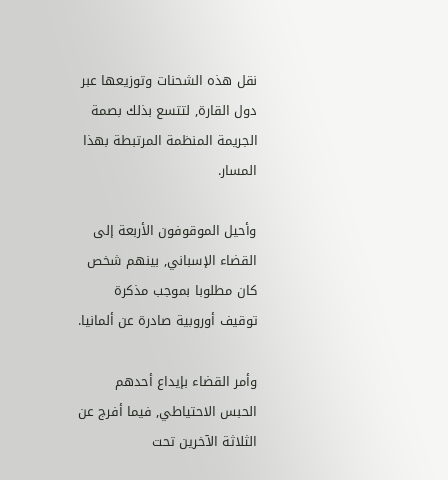نقل هذه الشحنات وتوزيعها عبر دول القارة, لتتسع بذلك بصمة الجريمة المنظمة المرتبطة بهذا المسار.

وأحيل الموقوفون الأربعة إلى القضاء الإسباني, بينهم شخص كان مطلوبا بموجب مذكرة توقيف أوروبية صادرة عن ألمانيا.

وأمر القضاء بإيداع أحدهم الحبس الاحتياطي, فيما أفرج عن الثلاثة الآخرين تحت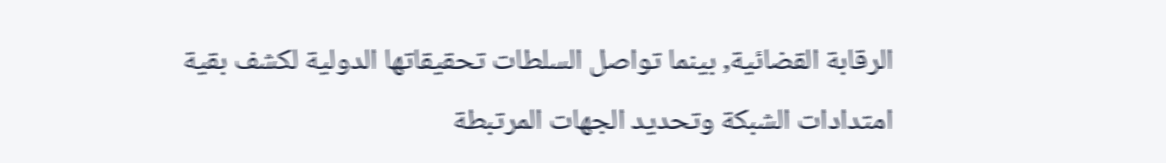الرقابة القضائية, بينما تواصل السلطات تحقيقاتها الدولية لكشف بقية امتدادات الشبكة وتحديد الجهات المرتبطة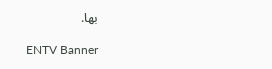بها.

ENTV Banner